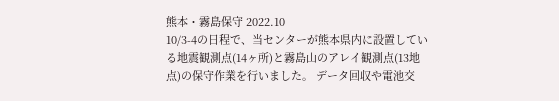熊本・霧島保守 2022.10
10/3-4の日程で、当センターが熊本県内に設置している地震観測点(14ヶ所)と霧島山のアレイ観測点(13地点)の保守作業を行いました。 データ回収や電池交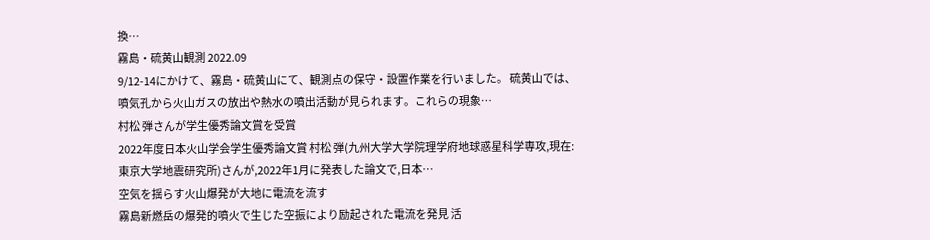換…
霧島・硫黄山観測 2022.09
9/12-14にかけて、霧島・硫黄山にて、観測点の保守・設置作業を行いました。 硫黄山では、噴気孔から火山ガスの放出や熱水の噴出活動が見られます。これらの現象…
村松 弾さんが学生優秀論文賞を受賞
2022年度日本火山学会学生優秀論文賞 村松 弾(九州大学大学院理学府地球惑星科学専攻,現在:東京大学地震研究所)さんが,2022年1月に発表した論文で,日本…
空気を揺らす火山爆発が大地に電流を流す
霧島新燃岳の爆発的噴火で生じた空振により励起された電流を発見 活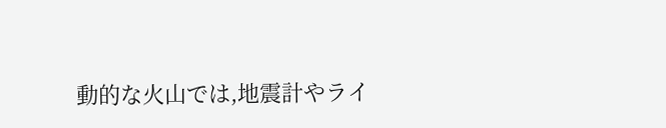動的な火山では,地震計やライ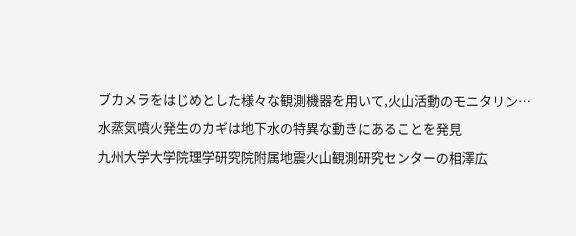ブカメラをはじめとした様々な観測機器を用いて,火山活動のモニタリン…
水蒸気噴火発生のカギは地下水の特異な動きにあることを発見
九州大学大学院理学研究院附属地震火山観測研究センターの相澤広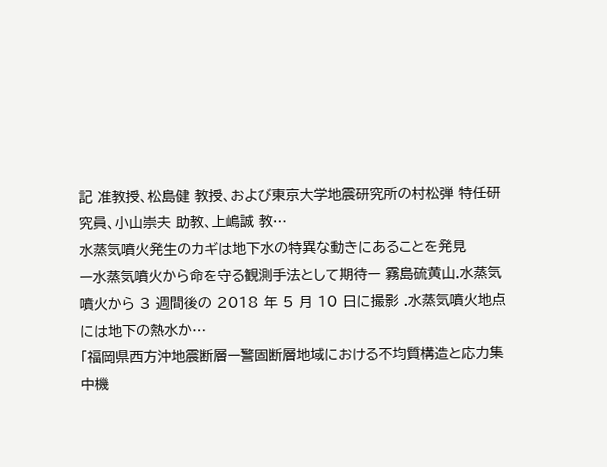記 准教授、松島健 教授、および東京大学地震研究所の村松弾 特任研究員、小山崇夫 助教、上嶋誠 教…
水蒸気噴火発生のカギは地下水の特異な動きにあることを発見
ー水蒸気噴火から命を守る観測手法として期待ー 霧島硫黄山.水蒸気噴火から 3 週間後の 2018 年 5 月 10 日に撮影 .水蒸気噴火地点には地下の熱水か…
「福岡県西方沖地震断層ー警固断層地域における不均質構造と応力集中機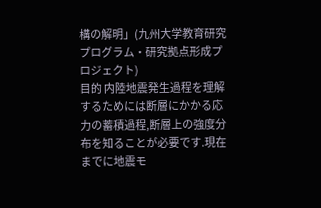構の解明」(九州大学教育研究プログラム・研究拠点形成プロジェクト)
目的 内陸地震発生過程を理解するためには断層にかかる応力の蓄積過程,断層上の強度分布を知ることが必要です.現在までに地震モ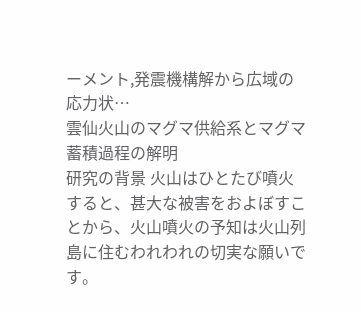ーメント,発震機構解から広域の応力状…
雲仙火山のマグマ供給系とマグマ蓄積過程の解明
研究の背景 火山はひとたび噴火すると、甚大な被害をおよぼすことから、火山噴火の予知は火山列島に住むわれわれの切実な願いです。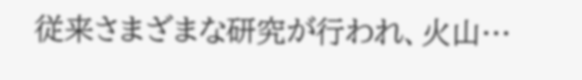従来さまざまな研究が行われ、火山…